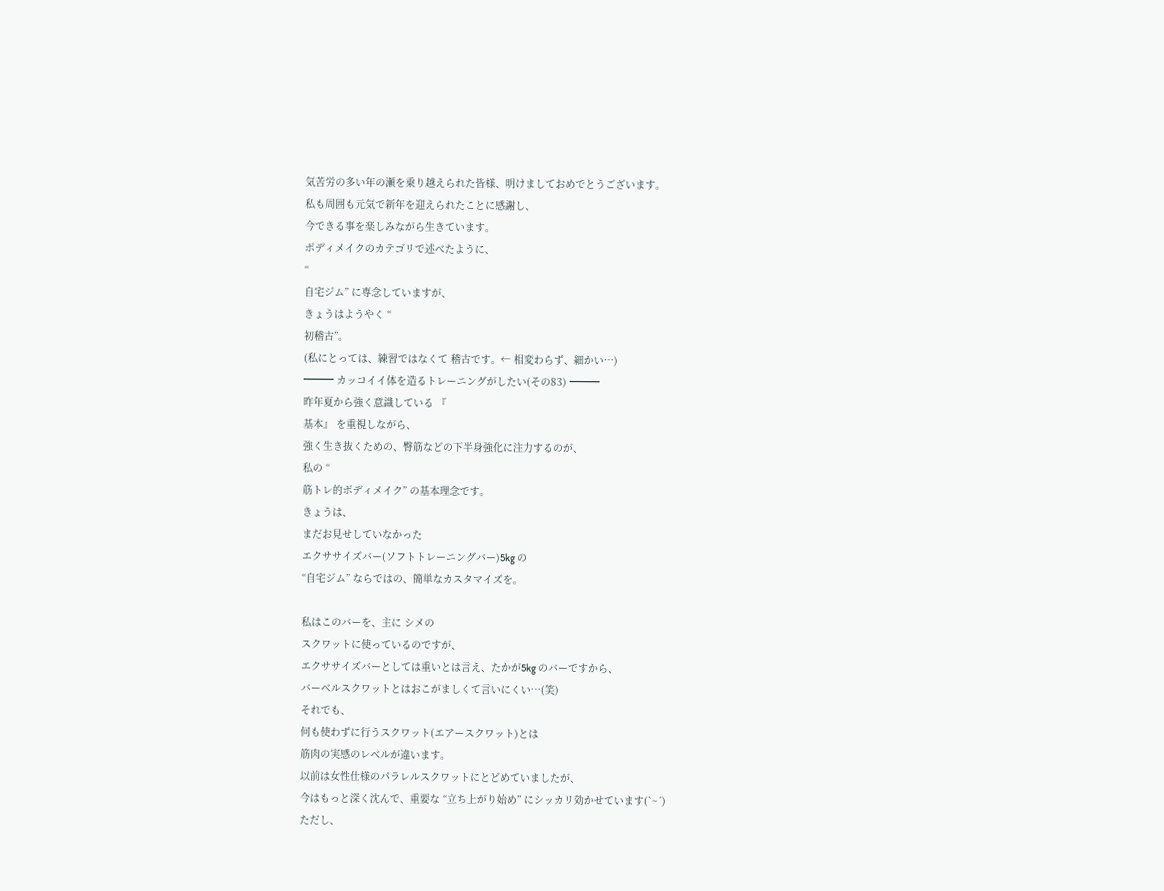気苦労の多い年の瀬を乗り越えられた皆様、明けましておめでとうございます。
私も周囲も元気で新年を迎えられたことに感謝し、
今できる事を楽しみながら生きています。
ボディメイクのカテゴリで述べたように、
“
自宅ジム” に専念していますが、
きょうはようやく “
初稽古”。
(私にとっては、練習ではなくて 稽古です。← 相変わらず、細かい…)
━━━ カッコイイ体を造るトレーニングがしたい(その83) ━━━
昨年夏から強く意識している 『
基本』 を重視しながら、
強く生き抜くための、臀筋などの下半身強化に注力するのが、
私の “
筋トレ的ボディメイク” の基本理念です。
きょうは、
まだお見せしていなかった
エクササイズバー(ソフトトレーニングバー)5kg の
“自宅ジム” ならではの、簡単なカスタマイズを。

私はこのバーを、主に シメの
スクワットに使っているのですが、
エクササイズバーとしては重いとは言え、たかが5kg のバーですから、
バーベルスクワットとはおこがましくて言いにくい…(笑)
それでも、
何も使わずに行うスクワット(エアースクワット)とは
筋肉の実感のレベルが違います。
以前は女性仕様のパラレルスクワットにとどめていましたが、
今はもっと深く沈んで、重要な “立ち上がり始め” にシッカリ効かせています(`~´)
ただし、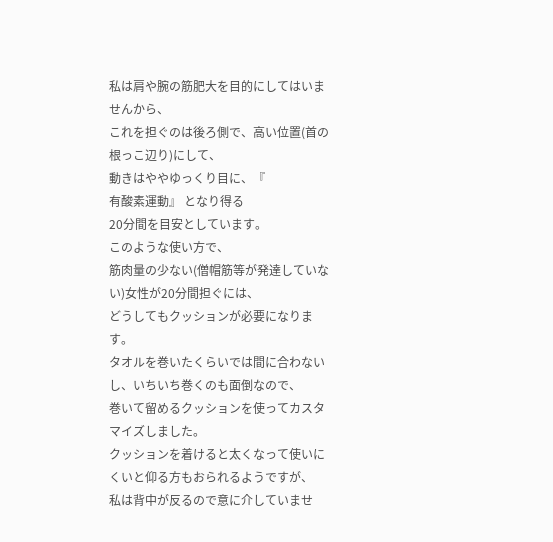私は肩や腕の筋肥大を目的にしてはいませんから、
これを担ぐのは後ろ側で、高い位置(首の根っこ辺り)にして、
動きはややゆっくり目に、『
有酸素運動』 となり得る
20分間を目安としています。
このような使い方で、
筋肉量の少ない(僧帽筋等が発達していない)女性が20分間担ぐには、
どうしてもクッションが必要になります。
タオルを巻いたくらいでは間に合わないし、いちいち巻くのも面倒なので、
巻いて留めるクッションを使ってカスタマイズしました。
クッションを着けると太くなって使いにくいと仰る方もおられるようですが、
私は背中が反るので意に介していませ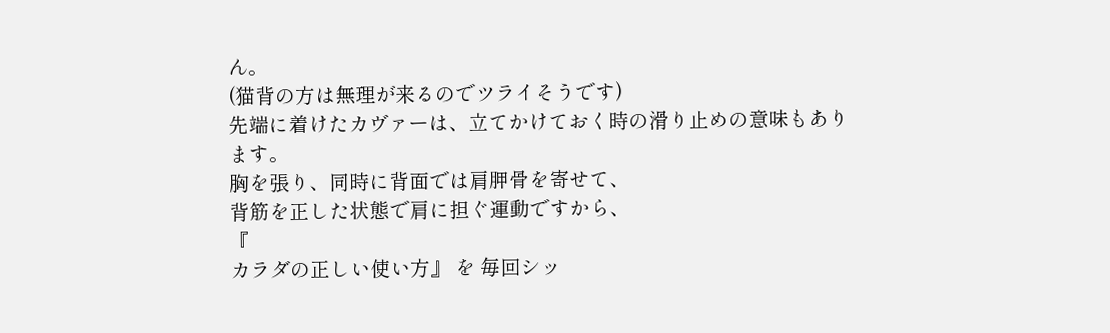ん。
(猫背の方は無理が来るのでツライそうです)
先端に着けたカヴァーは、立てかけておく時の滑り止めの意味もあります。
胸を張り、同時に背面では肩胛骨を寄せて、
背筋を正した状態で肩に担ぐ運動ですから、
『
カラダの正しい使い方』 を 毎回シッ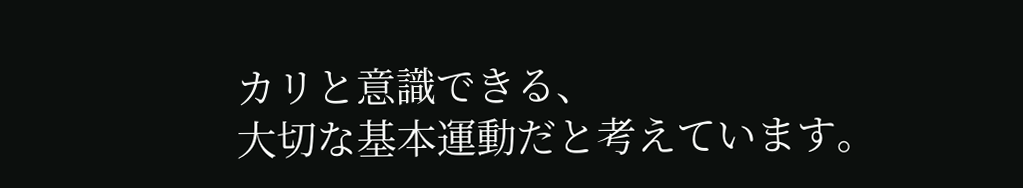カリと意識できる、
大切な基本運動だと考えています。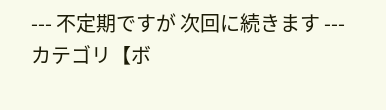--- 不定期ですが 次回に続きます ---
カテゴリ【ボ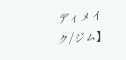ディメイク/ジム】